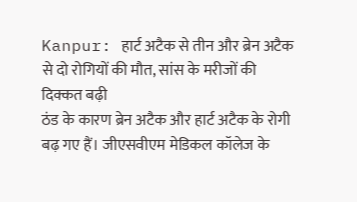Kanpur: हार्ट अटैक से तीन और ब्रेन अटैक से दो रोगियों की मौत, सांस के मरीजों की दिक्कत बढ़ी
ठंड के कारण ब्रेन अटैक और हार्ट अटैक के रोगी बढ़ गए हैं। जीएसवीएम मेडिकल कॉलेज के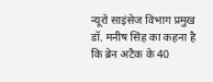न्यूरो साइंसेज विभाग प्रमुख डॉ. मनीष सिंह का कहना है कि ब्रेन अटैक के 40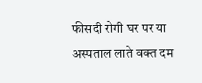फीसदी रोगी घर पर या अस्पताल लाते वक्त दम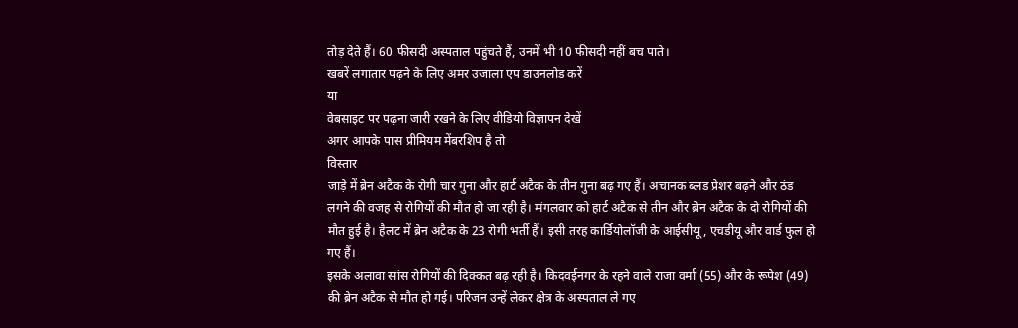तोड़ देते हैं। 60 फीसदी अस्पताल पहुंचते हैं, उनमें भी 10 फीसदी नहीं बच पाते।
खबरें लगातार पढ़ने के लिए अमर उजाला एप डाउनलोड करें
या
वेबसाइट पर पढ़ना जारी रखने के लिए वीडियो विज्ञापन देखें
अगर आपके पास प्रीमियम मेंबरशिप है तो
विस्तार
जाड़े में ब्रेन अटैक के रोगी चार गुना और हार्ट अटैक के तीन गुना बढ़ गए हैं। अचानक ब्लड प्रेशर बढ़ने और ठंड लगने की वजह से रोगियों की मौत हो जा रही है। मंगलवार को हार्ट अटैक से तीन और ब्रेन अटैक के दो रोगियों की मौत हुई है। हैलट में ब्रेन अटैक के 23 रोगी भर्ती हैं। इसी तरह कार्डियोलॉजी के आईसीयू, एचडीयू और वार्ड फुल हो गए हैं।
इसके अलावा सांस रोगियों की दिक्कत बढ़ रही है। किदवईनगर के रहने वाले राजा वर्मा (55) और के रूपेश (49) की ब्रेन अटैक से मौत हो गई। परिजन उन्हें लेकर क्षेत्र के अस्पताल ले गए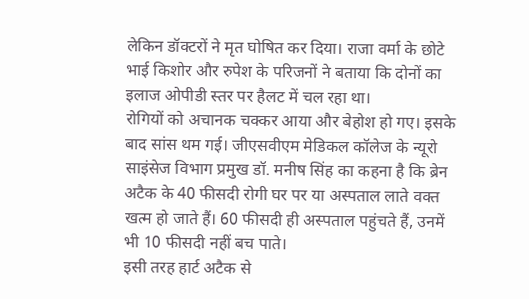लेकिन डॉक्टरों ने मृत घोषित कर दिया। राजा वर्मा के छोटे भाई किशोर और रुपेश के परिजनों ने बताया कि दोनों का इलाज ओपीडी स्तर पर हैलट में चल रहा था।
रोगियों को अचानक चक्कर आया और बेहोश हो गए। इसके बाद सांस थम गई। जीएसवीएम मेडिकल कॉलेज के न्यूरो साइंसेज विभाग प्रमुख डॉ. मनीष सिंह का कहना है कि ब्रेन अटैक के 40 फीसदी रोगी घर पर या अस्पताल लाते वक्त खत्म हो जाते हैं। 60 फीसदी ही अस्पताल पहुंचते हैं, उनमें भी 10 फीसदी नहीं बच पाते।
इसी तरह हार्ट अटैक से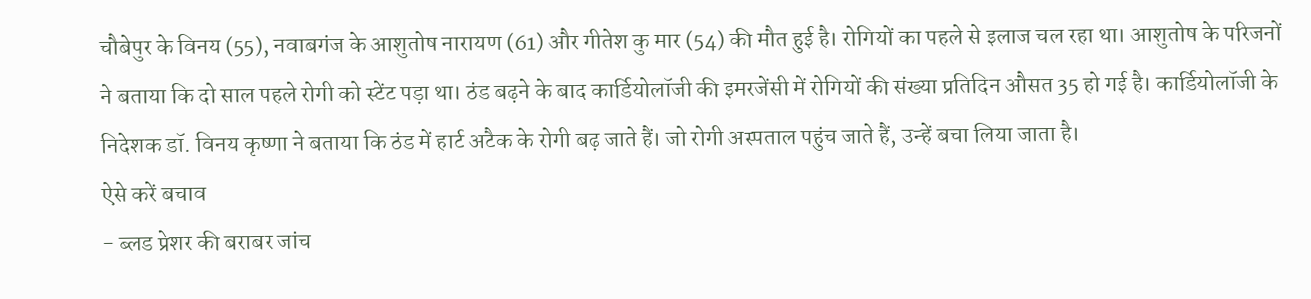चौबेपुर के विनय (55), नवाबगंज के आशुतोष नारायण (61) और गीतेश कु मार (54) की मौत हुई है। रोगियों का पहले से इलाज चल रहा था। आशुतोष के परिजनों ने बताया कि दो साल पहले रोगी को स्टेंट पड़ा था। ठंड बढ़ने के बाद कार्डियोलॉजी की इमरजेंसी में रोगियों की संख्या प्रतिदिन औसत 35 हो गई है। कार्डियोलॉजी के निदेशक डॉ. विनय कृष्णा ने बताया कि ठंड में हार्ट अटैक के रोगी बढ़ जाते हैं। जो रोगी अस्पताल पहुंच जाते हैं, उन्हें बचा लिया जाता है।
ऐसे करें बचाव
- ब्लड प्रेशर की बराबर जांच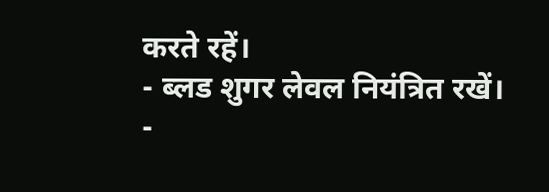करते रहें।
- ब्लड शुगर लेवल नियंत्रित रखें।
-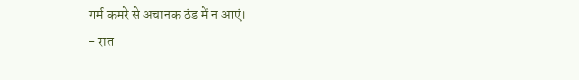गर्म कमरे से अचानक ठंड में न आएं।
- रात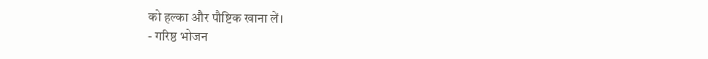को हल्का और पौष्टिक खाना लें।
- गरिष्ठ भोजन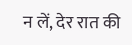न लें, देर रात की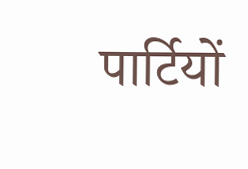पार्टियों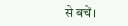से बचें।